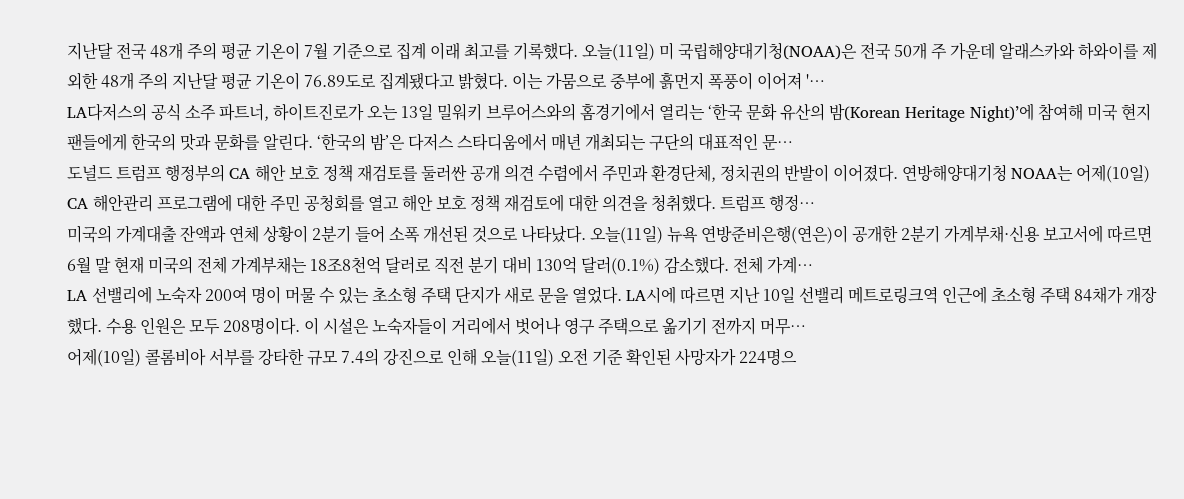지난달 전국 48개 주의 평균 기온이 7월 기준으로 집계 이래 최고를 기록했다. 오늘(11일) 미 국립해양대기청(NOAA)은 전국 50개 주 가운데 알래스카와 하와이를 제외한 48개 주의 지난달 평균 기온이 76.89도로 집계됐다고 밝혔다. 이는 가뭄으로 중부에 흙먼지 폭풍이 이어져 '…
LA다저스의 공식 소주 파트너, 하이트진로가 오는 13일 밀워키 브루어스와의 홈경기에서 열리는 ‘한국 문화 유산의 밤(Korean Heritage Night)’에 참여해 미국 현지 팬들에게 한국의 맛과 문화를 알린다. ‘한국의 밤’은 다저스 스타디움에서 매년 개최되는 구단의 대표적인 문…
도널드 트럼프 행정부의 CA 해안 보호 정책 재검토를 둘러싼 공개 의견 수렴에서 주민과 환경단체, 정치권의 반발이 이어졌다. 연방해양대기청 NOAA는 어제(10일) CA 해안관리 프로그램에 대한 주민 공청회를 열고 해안 보호 정책 재검토에 대한 의견을 청취했다. 트럼프 행정…
미국의 가계대출 잔액과 연체 상황이 2분기 들어 소폭 개선된 것으로 나타났다. 오늘(11일) 뉴욕 연방준비은행(연은)이 공개한 2분기 가계부채·신용 보고서에 따르면 6월 말 현재 미국의 전체 가계부채는 18조8천억 달러로 직전 분기 대비 130억 달러(0.1%) 감소했다. 전체 가계…
LA 선밸리에 노숙자 200여 명이 머물 수 있는 초소형 주택 단지가 새로 문을 열었다. LA시에 따르면 지난 10일 선밸리 메트로링크역 인근에 초소형 주택 84채가 개장했다. 수용 인원은 모두 208명이다. 이 시설은 노숙자들이 거리에서 벗어나 영구 주택으로 옮기기 전까지 머무…
어제(10일) 콜롬비아 서부를 강타한 규모 7.4의 강진으로 인해 오늘(11일) 오전 기준 확인된 사망자가 224명으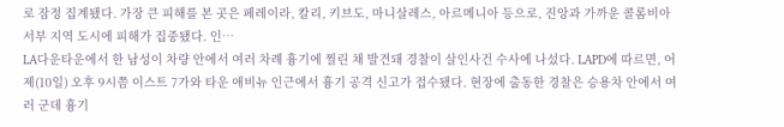로 잠정 집계됐다. 가장 큰 피해를 본 곳은 페레이라, 칼리, 키브도, 마니살레스, 아르메니아 등으로, 진앙과 가까운 콜롬비아 서부 지역 도시에 피해가 집중됐다. 인…
LA다운타운에서 한 남성이 차량 안에서 여러 차례 흉기에 찔린 채 발견돼 경찰이 살인사건 수사에 나섰다. LAPD에 따르면, 어제(10일) 오후 9시쯤 이스트 7가와 타운 애비뉴 인근에서 흉기 공격 신고가 접수됐다. 현장에 출동한 경찰은 승용차 안에서 여러 군데 흉기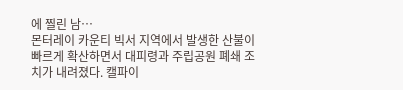에 찔린 남…
몬터레이 카운티 빅서 지역에서 발생한 산불이 빠르게 확산하면서 대피령과 주립공원 폐쇄 조치가 내려졌다. 캘파이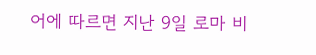어에 따르면 지난 9일 로마 비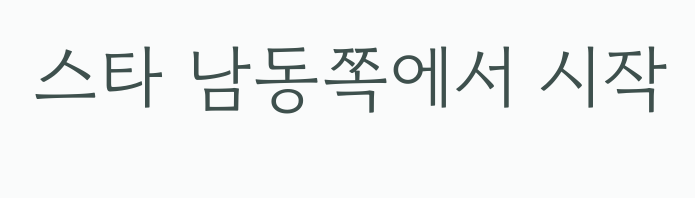스타 남동쪽에서 시작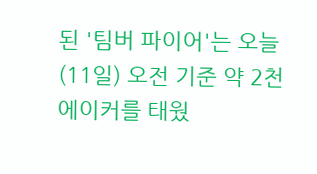된 '팀버 파이어'는 오늘(11일) 오전 기준 약 2천 에이커를 태웠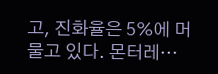고, 진화율은 5%에 머물고 있다. 몬터레…